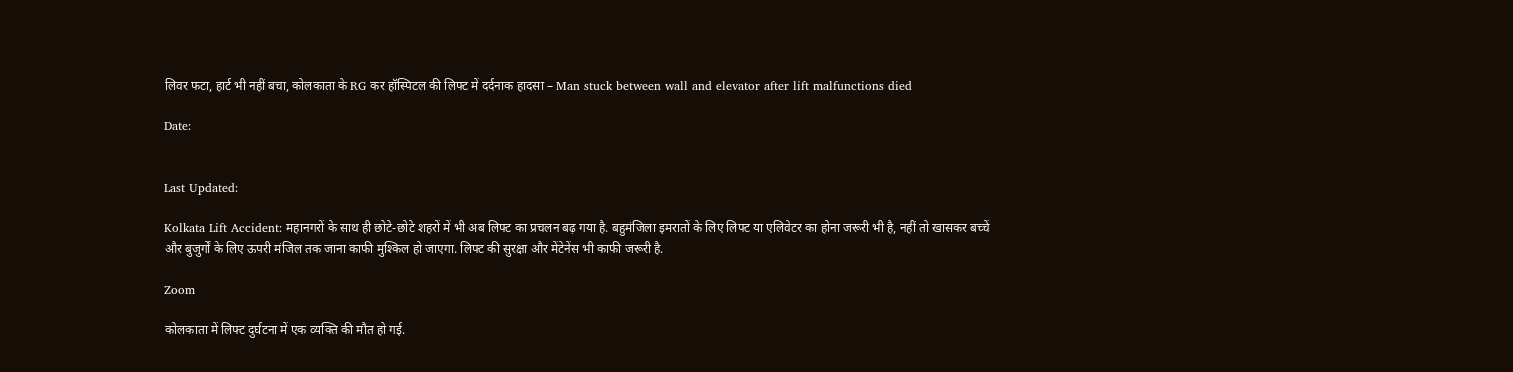लिवर फटा, हार्ट भी नहीं बचा, कोलकाता के RG कर हॉस्पिटल की लिफ्ट में दर्दनाक हादसा – Man stuck between wall and elevator after lift malfunctions died

Date:


Last Updated:

Kolkata Lift Accident: महानगरों के साथ ही छोटे-छोटे शहरों में भी अब लिफ्ट का प्रचलन बढ़ गया है. बहुमंजिला इमरातों के लिए लिफ्ट या एलिवेटर का होना जरूरी भी है, नहीं तो खासकर बच्‍चें और बुजुर्गों के लिए ऊपरी मंजिल तक जाना काफी मुश्किल हो जाएगा. लिफ्ट की सुरक्षा और मेंटेनेंस भी काफी जरूरी है.

Zoom

कोलकाता में लिफ्ट दुर्घटना में एक व्‍यक्ति की मौत हो गई.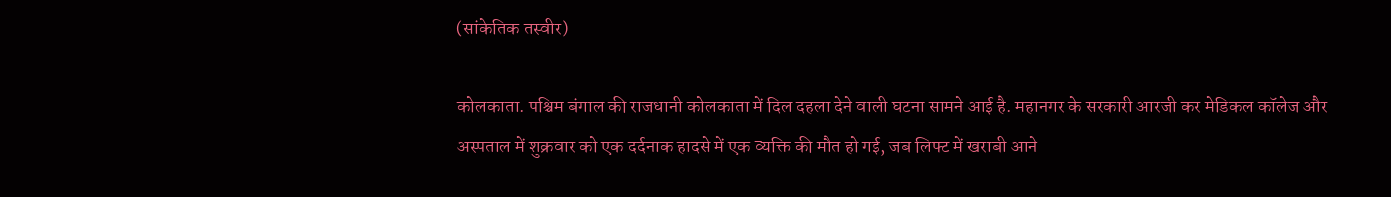(सांकेतिक तस्‍वीर)

कोलकाता. पश्चिम बंगाल की राजधानी कोलकाता में दिल दहला देने वाली घटना सामने आई है. महानगर के सरकारी आरजी कर मेडिकल कॉलेज और अस्पताल में शुक्रवार को एक दर्दनाक हादसे में एक व्यक्ति की मौत हो गई, जब लिफ्ट में खराबी आने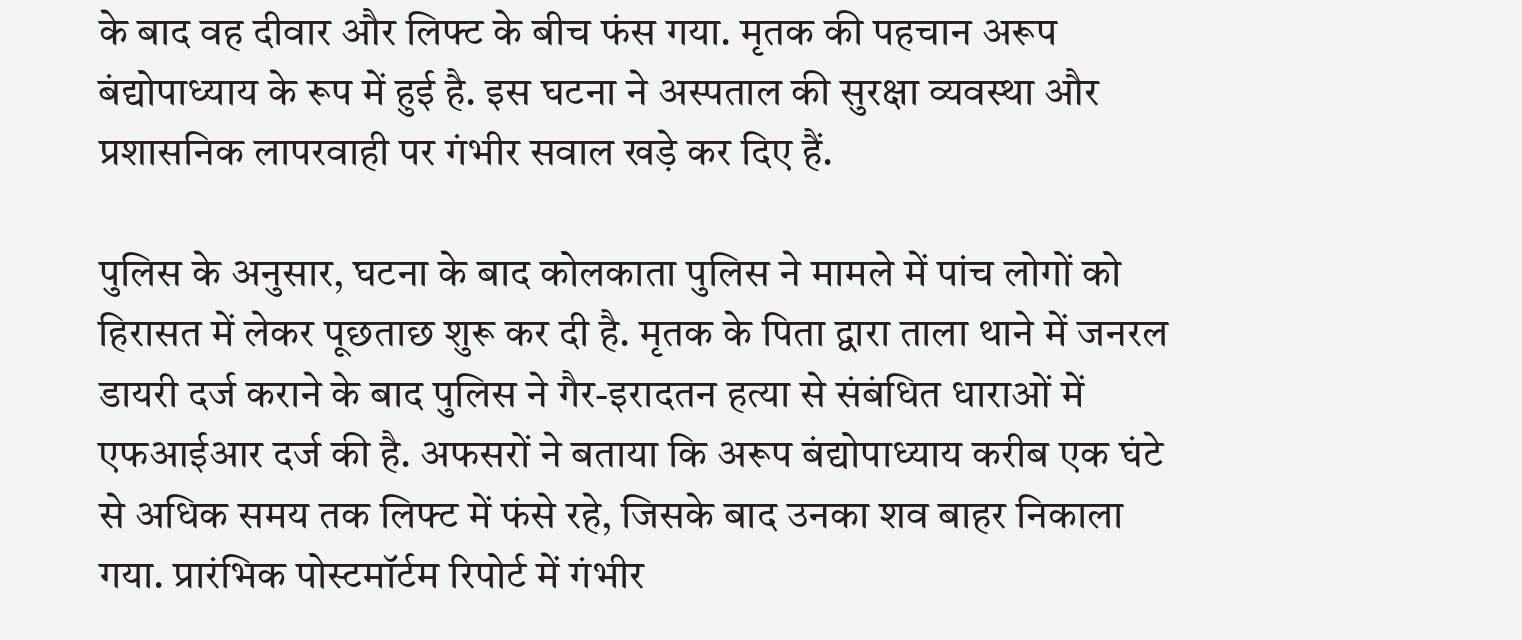के बाद वह दीवार और लिफ्ट के बीच फंस गया. मृतक की पहचान अरूप बंद्योपाध्याय के रूप में हुई है. इस घटना ने अस्पताल की सुरक्षा व्यवस्था और प्रशासनिक लापरवाही पर गंभीर सवाल खड़े कर दिए हैं.

पुलिस के अनुसार, घटना के बाद कोलकाता पुलिस ने मामले में पांच लोगों को हिरासत में लेकर पूछताछ शुरू कर दी है. मृतक के पिता द्वारा ताला थाने में जनरल डायरी दर्ज कराने के बाद पुलिस ने गैर-इरादतन हत्या से संबंधित धाराओं में एफआईआर दर्ज की है. अफसरों ने बताया कि अरूप बंद्योपाध्याय करीब एक घंटे से अधिक समय तक लिफ्ट में फंसे रहे, जिसके बाद उनका शव बाहर निकाला गया. प्रारंभिक पोस्टमॉर्टम रिपोर्ट में गंभीर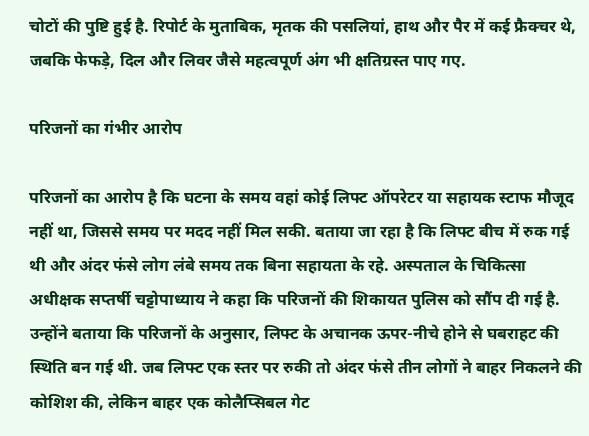चोटों की पुष्टि हुई है. रिपोर्ट के मुताबिक, मृतक की पसलियां, हाथ और पैर में कई फ्रैक्चर थे, जबकि फेफड़े, दिल और लिवर जैसे महत्वपूर्ण अंग भी क्षतिग्रस्त पाए गए.

परिजनों का गंभीर आरोप

परिजनों का आरोप है कि घटना के समय वहां कोई लिफ्ट ऑपरेटर या सहायक स्टाफ मौजूद नहीं था, जिससे समय पर मदद नहीं मिल सकी. बताया जा रहा है कि लिफ्ट बीच में रुक गई थी और अंदर फंसे लोग लंबे समय तक बिना सहायता के रहे. अस्पताल के चिकित्सा अधीक्षक सप्‍तर्षी चट्टोपाध्याय ने कहा कि परिजनों की शिकायत पुलिस को सौंप दी गई है. उन्होंने बताया कि परिजनों के अनुसार, लिफ्ट के अचानक ऊपर-नीचे होने से घबराहट की स्थिति बन गई थी. जब लिफ्ट एक स्तर पर रुकी तो अंदर फंसे तीन लोगों ने बाहर निकलने की कोशिश की, लेकिन बाहर एक कोलैप्सिबल गेट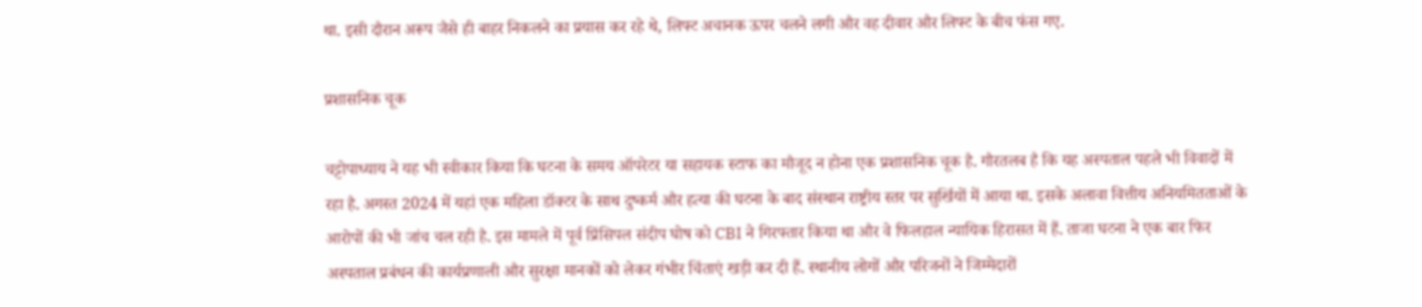था. इसी दौरान अरूप जैसे ही बाहर निकलने का प्रयास कर रहे थे, लिफ्ट अचानक ऊपर चलने लगी और वह दीवार और लिफ्ट के बीच फंस गए.

प्रशासन‍िक चूक

चट्टोपाध्याय ने यह भी स्वीकार किया कि घटना के समय ऑपरेटर या सहायक स्टाफ का मौजूद न होना एक प्रशासनिक चूक है. गौरतलब है कि यह अस्पताल पहले भी विवादों में रहा है. अगस्त 2024 में यहां एक महिला डॉक्टर के साथ दुष्कर्म और हत्या की घटना के बाद संस्थान राष्ट्रीय स्तर पर सुर्खियों में आया था. इसके अलावा वित्तीय अनियमितताओं के आरोपों की भी जांच चल रही है. इस मामले में पूर्व प्रिंसिपल संदीप घोष को CBI ने गिरफ्तार किया था और वे फिलहाल न्यायिक हिरासत में हैं. ताजा घटना ने एक बार फिर अस्पताल प्रबंधन की कार्यप्रणाली और सुरक्षा मानकों को लेकर गंभीर चिंताएं खड़ी कर दी हैं. स्थानीय लोगों और परिजनों ने जिम्मेदारों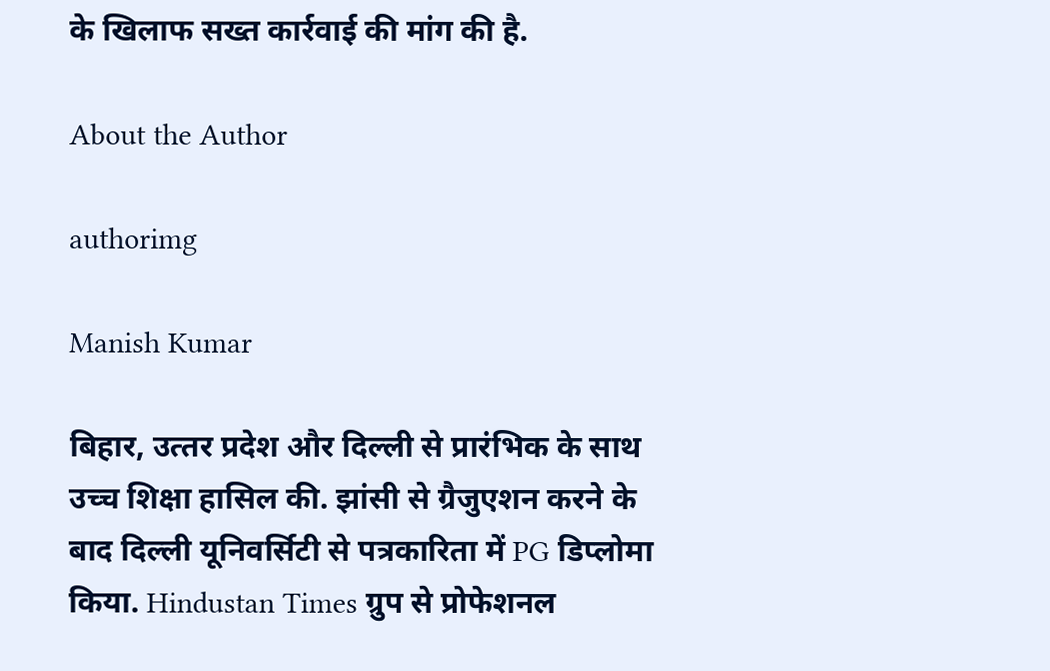के खिलाफ सख्त कार्रवाई की मांग की है.

About the Author

authorimg

Manish Kumar

बिहार, उत्‍तर प्रदेश और दिल्‍ली से प्रारंभिक के साथ उच्‍च शिक्षा हासिल की. झांसी से ग्रैजुएशन करने के बाद दिल्‍ली यूनिवर्सिटी से पत्रकारिता में PG डिप्‍लोमा किया. Hindustan Times ग्रुप से प्रोफेशनल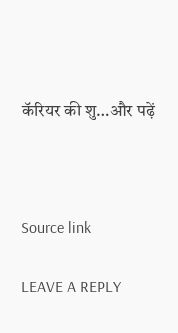कॅरियर की शु…और पढ़ें



Source link

LEAVE A REPLY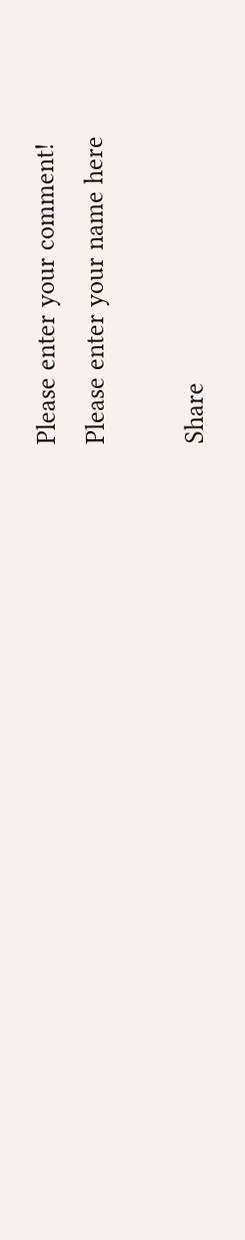Please enter your comment!
Please enter your name here

Share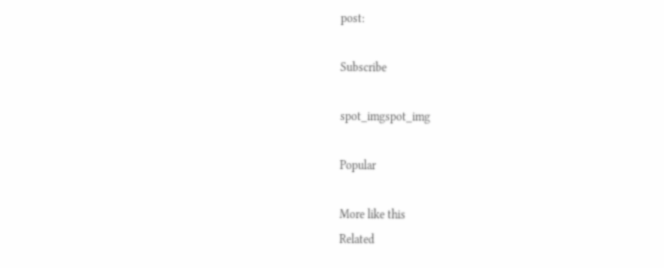post:

Subscribe

spot_imgspot_img

Popular

More like this
Related